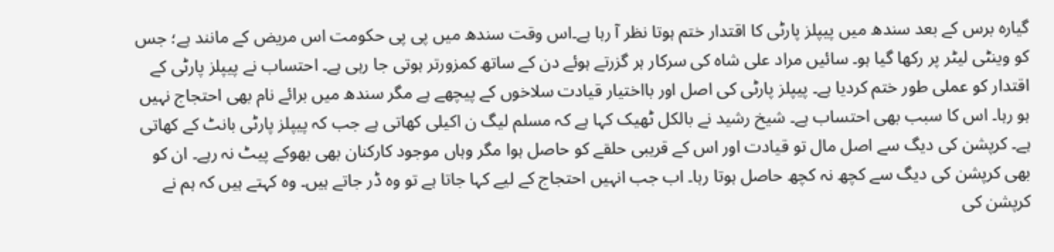گیارہ برس کے بعد سندھ میں پیپلز پارٹی کا اقتدار ختم ہوتا نظر آ رہا ہے۔اس وقت سندھ میں پی پی حکومت اس مریض کے مانند ہے؛ جس کو وینٹی لیٹر پر رکھا گیا ہو۔ سائیں مراد علی شاہ کی سرکار ہر گزرتے ہوئے دن کے ساتھ کمزورتر ہوتی جا رہی ہے۔ احتساب نے پیپلز پارٹی کے اقتدار کو عملی طور ختم کردیا ہے۔ پیپلز پارٹی کی اصل اور بااختیار قیادت سلاخوں کے پیچھے ہے مگر سندھ میں برائے نام بھی احتجاج نہیں ہو رہا۔ اس کا سبب بھی احتساب ہے۔ شیخ رشید نے بالکل ٹھیک کہا ہے کہ مسلم لیگ ن اکیلی کھاتی ہے جب کہ پیپلز پارٹی بانٹ کے کھاتی ہے۔ کرپشن کی دیگ سے اصل مال تو قیادت اور اس کے قریبی حلقے کو حاصل ہوا مگر وہاں موجود کارکنان بھی بھوکے پیٹ نہ رہے۔ ان کو بھی کرپشن کی دیگ سے کچھ نہ کچھ حاصل ہوتا رہا۔ اب جب انہیں احتجاج کے لیے کہا جاتا ہے تو وہ ڈر جاتے ہیں۔ وہ کہتے ہیں کہ ہم نے کرپشن کی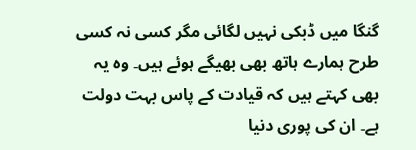گنگا میں ڈبکی نہیں لگائی مگر کسی نہ کسی طرح ہمارے ہاتھ بھی بھیگے ہوئے ہیں۔ وہ یہ بھی کہتے ہیں کہ قیادت کے پاس بہت دولت ہے۔ ان کی پوری دنیا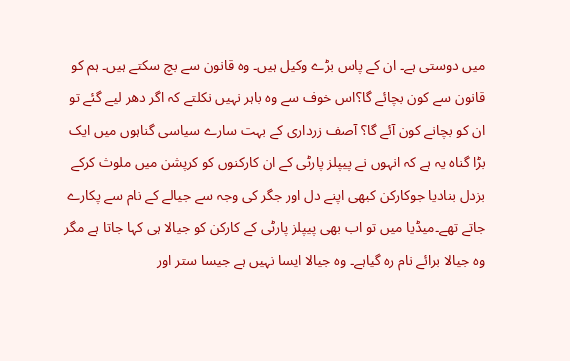میں دوستی ہے۔ ان کے پاس بڑے وکیل ہیں۔ وہ قانون سے بچ سکتے ہیں۔ ہم کو قانون سے کون بچائے گا؟اس خوف سے وہ باہر نہیں نکلتے کہ اگر دھر لیے گئے تو ان کو بچانے کون آئے گا؟ آصف زرداری کے بہت سارے سیاسی گناہوں میں ایک بڑا گناہ یہ ہے کہ انہوں نے پیپلز پارٹی کے ان کارکنوں کو کرپشن میں ملوث کرکے بزدل بنادیا جوکارکن کبھی اپنے دل اور جگر کی وجہ سے جیالے کے نام سے پکارے جاتے تھے۔میڈیا میں تو اب بھی پیپلز پارٹی کے کارکن کو جیالا ہی کہا جاتا ہے مگر وہ جیالا برائے نام رہ گیاہے۔ وہ جیالا ایسا نہیں ہے جیسا ستر اور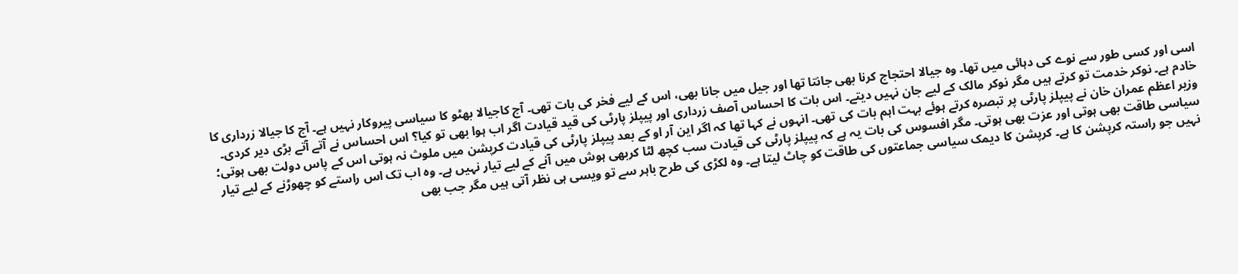اسی اور کسی طور سے نوے کی دہائی میں تھا۔ وہ جیالا احتجاج کرنا بھی جانتا تھا اور جیل میں جانا بھی، اس کے لیے فخر کی بات تھی۔ آج کاجیالا بھٹو کا سیاسی پیروکار نہیں ہے۔ آج کا جیالا زرداری کا خادم ہے۔ نوکر خدمت تو کرتے ہیں مگر نوکر مالک کے لیے جان نہیں دیتے۔ اس بات کا احساس آصف زرداری اور پیپلز پارٹی کی قید قیادت اگر اب ہوا بھی تو کیا؟ اس احساس نے آتے آتے بڑی دیر کردی۔ وزیر اعظم عمران خان نے پیپلز پارٹی پر تبصرہ کرتے ہوئے بہت اہم بات کی تھی۔ انہوں نے کہا تھا کہ اگر این آر او کے بعد پیپلز پارٹی کی قیادت کرپشن میں ملوث نہ ہوتی اس کے پاس دولت بھی ہوتی؛ سیاسی طاقت بھی ہوتی اور عزت بھی ہوتی۔ مگر افسوس کی بات یہ ہے کہ پیپلز پارٹی کی قیادت سب کچھ لٹا کربھی ہوش میں آنے کے لیے تیار نہیں ہے۔ وہ اب تک اس راستے کو چھوڑنے کے لیے تیار نہیں جو راستہ کرپشن کا ہے۔ کرپشن کا دیمک سیاسی جماعتوں کی طاقت کو چاٹ لیتا ہے۔ وہ لکڑی کی طرح باہر سے تو ویسی ہی نظر آتی ہیں مگر جب بھی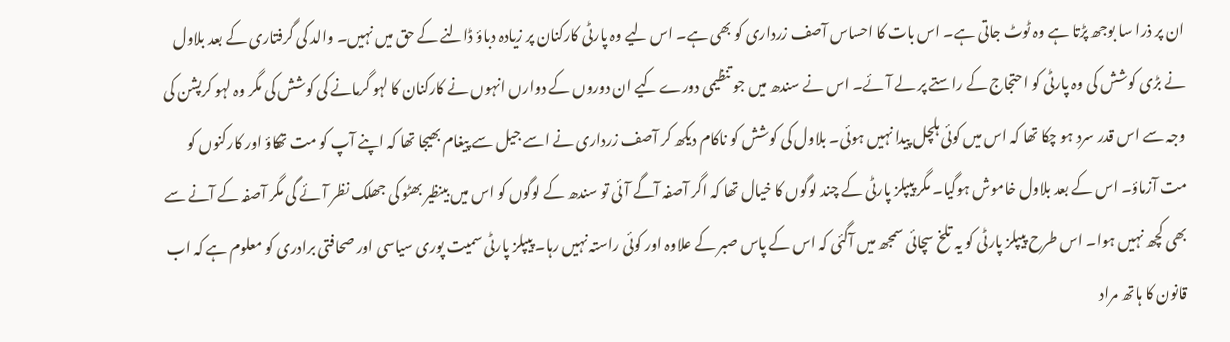ان پر ذرا سا بوجھ پڑتا ہے وہ ٹوٹ جاتی ہے۔ اس بات کا احساس آصف زرداری کو بھی ہے۔ اس لیے وہ پارٹی کارکنان پر زیادہ دباؤ ڈالنے کے حق میں نہیں۔ والد کی گرفتاری کے بعد بلاول نے بڑی کوشش کی وہ پارٹی کو احتجاج کے راستے پر لے آئے۔ اس نے سندھ میں جو تنظیمی دورے کیے ان دوروں کے دوارں انہوں نے کارکنان کا لہو گرمانے کی کوشش کی مگر وہ لہو کرپشن کی وجہ سے اس قدر سرد ہو چکا تھا کہ اس میں کوئی ہلچل پیدا نہیں ہوئی۔ بلاول کی کوشش کو ناکام دیکھ کر آصف زرداری نے اسے جیل سے پیغام بھیجا تھا کہ اپنے آپ کو مت تھکاؤ اور کارکنوں کو مت آزماؤ۔ اس کے بعد بلاول خاموش ہوگیا۔ مگر پیپلز پارٹی کے چند لوگوں کا خیال تھا کہ اگر آصفہ آگے آئی تو سندھ کے لوگوں کو اس میں بینظیر بھٹو کی جھلک نظر آئے گی مگر آصفہ کے آنے سے بھی کچھ نہیں ہوا۔ اس طرح پیپلز پارٹی کو یہ تلخ سچائی سمجھ میں آگئی کہ اس کے پاس صبر کے علاوہ اور کوئی راستہ نہیں رہا۔ پیپلز پارٹی سمیت پوری سیاسی اور صحافتی برادری کو معلوم ہے کہ اب قانون کا ہاتھ مراد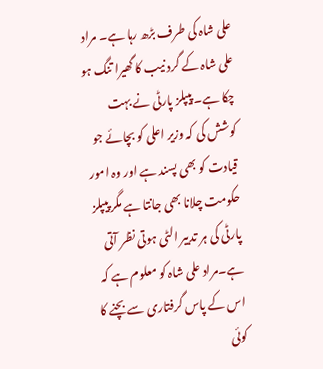علی شاہ کی طرف بڑھ رہا ہے۔ مراد علی شاہ کے گرد نیب کا گھیرا تنگ ہو چکا ہے۔ پیپلز پارٹی نے بہت کوشش کی کہ وزیر اعلی کو بچائے جو قیادت کو بھی پسند ہے اور وہ امور حکومت چلانا بھی جانتا ہے مگر پیپلز پارٹی کی ہر تدبیر الٹی ہوتی نظر آتی ہے۔مراد علی شاہ کو معلوم ہے کہ اس کے پاس گرفتاری سے بچنے کا کوئی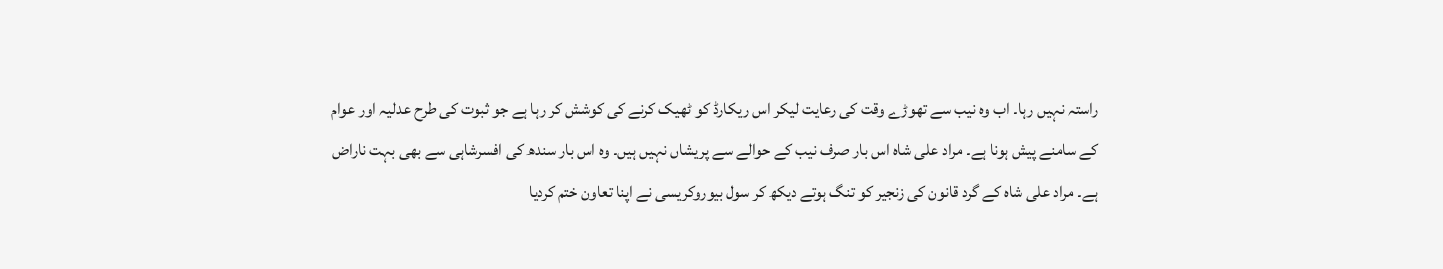راستہ نہیں رہا۔ اب وہ نیب سے تھوڑے وقت کی رعایت لیکر اس ریکارڈ کو ٹھیک کرنے کی کوشش کر رہا ہے جو ثبوت کی طرح عدلیہ اور عوام کے سامنے پیش ہونا ہے۔ مراد علی شاہ اس بار صرف نیب کے حوالے سے پریشاں نہیں ہیں۔ وہ اس بار سندھ کی افسرشاہی سے بھی بہت ناراض ہے۔ مراد علی شاہ کے گرد قانون کی زنجیر کو تنگ ہوتے دیکھ کر سول بیوروکریسی نے اپنا تعاون ختم کردیا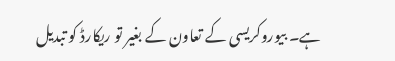ہے۔ بیوروکریسی کے تعاون کے بغیر تو ریکارڈ کو تبدیل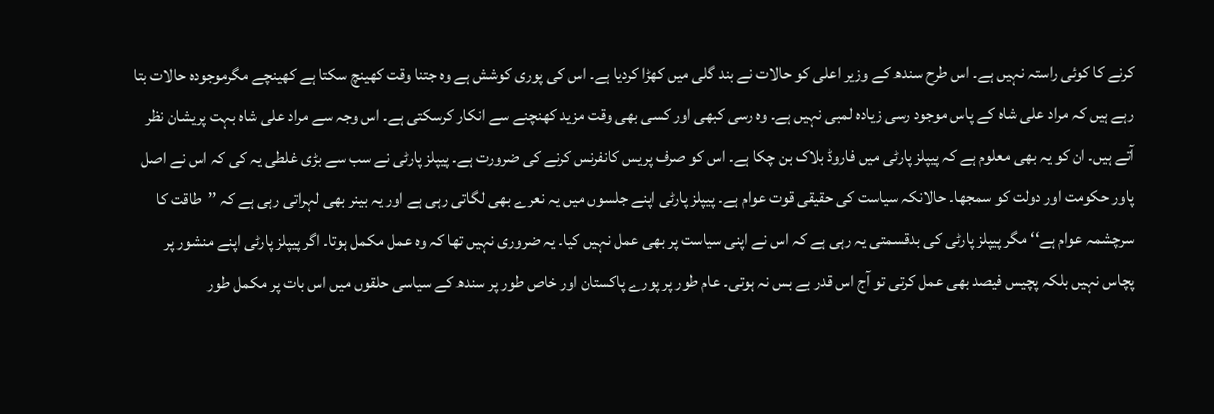کرنے کا کوئی راستہ نہیں ہے۔ اس طرح سندھ کے وزیر اعلی کو حالات نے بند گلی میں کھڑا کردیا ہے۔ اس کی پوری کوشش ہے وہ جتنا وقت کھینچ سکتا ہے کھینچے مگرموجودہ حالات بتا رہے ہیں کہ مراد علی شاہ کے پاس موجود رسی زیادہ لمبی نہیں ہے۔ وہ رسی کبھی اور کسی بھی وقت مزید کھنچنے سے انکار کرسکتی ہے۔ اس وجہ سے مراد علی شاہ بہت پریشان نظر آتے ہیں۔ ان کو یہ بھی معلوم ہے کہ پیپلز پارٹی میں فاروڈ بلاک بن چکا ہے۔ اس کو صرف پریس کانفرنس کرنے کی ضرورت ہے۔ پیپلز پارٹی نے سب سے بڑی غلطی یہ کی کہ اس نے اصل پاور حکومت اور دولت کو سمجھا۔ حالانکہ سیاست کی حقیقی قوت عوام ہے۔ پیپلز پارٹی اپنے جلسوں میں یہ نعرے بھی لگاتی رہی ہے اور یہ بینر بھی لہراتی رہی ہے کہ ’’طاقت کا سرچشمہ عوام ہے‘‘ مگر پیپلز پارٹی کی بدقسمتی یہ رہی ہے کہ اس نے اپنی سیاست پر بھی عمل نہیں کیا۔ یہ ضروری نہیں تھا کہ وہ عمل مکمل ہوتا۔ اگر پیپلز پارٹی اپنے منشور پر پچاس نہیں بلکہ پچیس فیصد بھی عمل کرتی تو آج اس قدر بے بس نہ ہوتی۔ عام طور پر پورے پاکستان اور خاص طور پر سندھ کے سیاسی حلقوں میں اس بات پر مکمل طور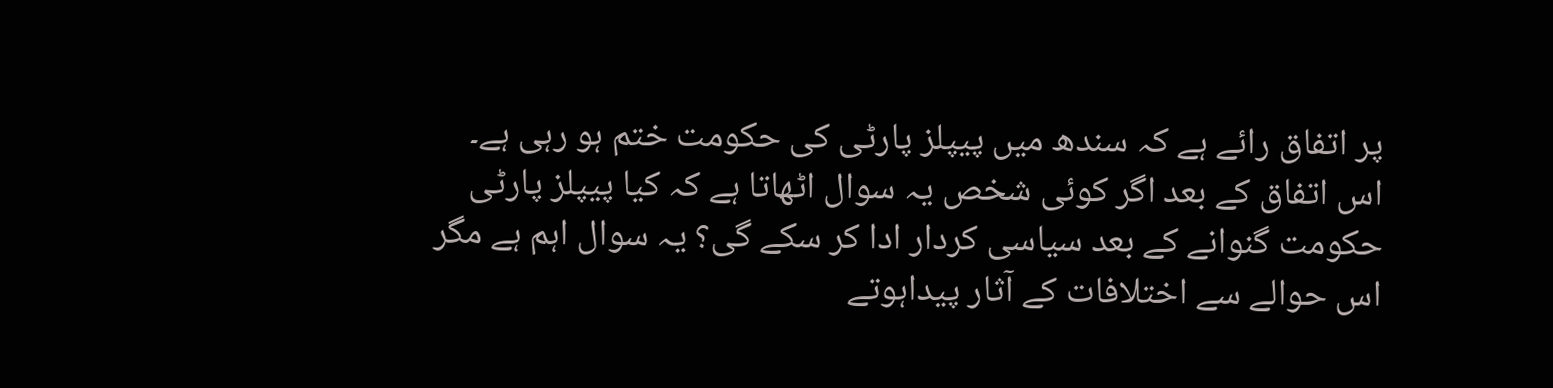پر اتفاق رائے ہے کہ سندھ میں پیپلز پارٹی کی حکومت ختم ہو رہی ہے۔ اس اتفاق کے بعد اگر کوئی شخص یہ سوال اٹھاتا ہے کہ کیا پیپلز پارٹی حکومت گنوانے کے بعد سیاسی کردار ادا کر سکے گی؟ یہ سوال اہم ہے مگر اس حوالے سے اختلافات کے آثار پیداہوتے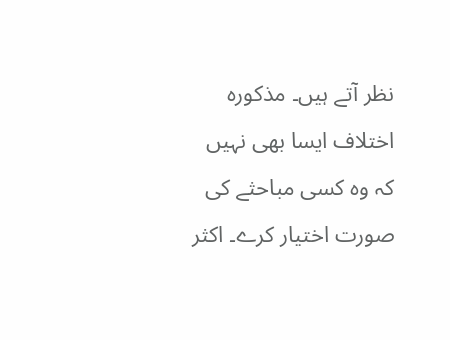نظر آتے ہیں۔ مذکورہ اختلاف ایسا بھی نہیں کہ وہ کسی مباحثے کی صورت اختیار کرے۔ اکثر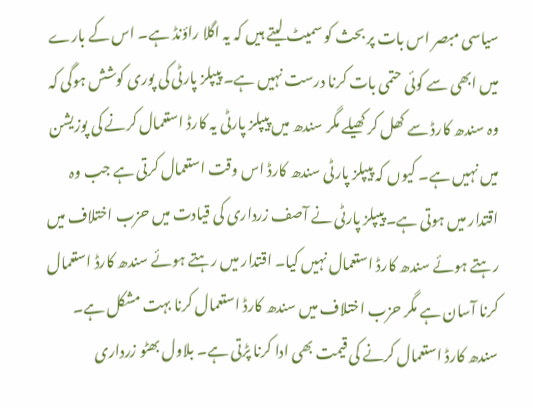سیاسی مبصر اس بات پر بحث کو سمیٹ لیتے ہیں کہ یہ اگلا راؤنڈ ہے۔ اس کے بارے میں ابھی سے کوئی حتمی بات کرنا درست نہیں ہے۔ پیپلز پارٹی کی پوری کوشش ہوگی کہ وہ سندھ کارڈ سے کھل کر کھیلے مگر سندھ میں پیپلز پارٹی یہ کارڈ استعمال کرنے کی پوزیشن میں نہیں ہے۔ کیوں کہ پیپلز پارٹی سندھ کارڈ اس وقت استعمال کرتی ہے جب وہ اقتدار میں ہوتی ہے۔ پیپلز پارٹی نے آصف زرداری کی قیادت میں حزب اختلاف میں رہتے ہوئے سندھ کارڈ استعمال نہیں کیا۔ اقتدار میں رہتے ہوئے سندھ کارڈ استعمال کرنا آسان ہے مگر حزب اختلاف میں سندھ کارڈ استعمال کرنا بہت مشکل ہے۔ سندھ کارڈ استعمال کرنے کی قیمت بھی ادا کرنا پڑتی ہے۔ بلاول بھٹو زرداری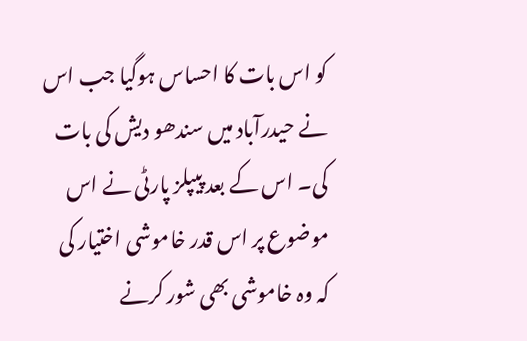کو اس بات کا احساس ہوگیا جب اس نے حیدرآباد میں سندھو دیش کی بات کی۔ اس کے بعد پیپلز پارٹی نے اس موضوع پر اس قدر خاموشی اختیار کی کہ وہ خاموشی بھی شور کرنے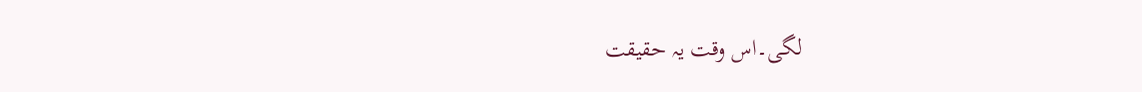لگی۔اس وقت یہ حقیقت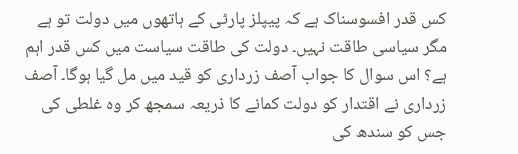کس قدر افسوسناک ہے کہ پیپلز پارٹی کے ہاتھوں میں دولت تو ہے مگر سیاسی طاقت نہیں۔ دولت کی طاقت سیاست میں کس قدر اہم ہے؟ اس سوال کا جواب آصف زرداری کو قید میں مل گیا ہوگا۔ آصف زرداری نے اقتدار کو دولت کمانے کا ذریعہ سمجھ کر وہ غلطی کی جس کو سندھ کی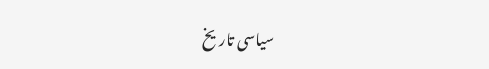سیاسی تاریخ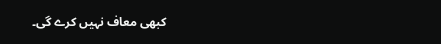کبھی معاف نہیں کرے گی۔